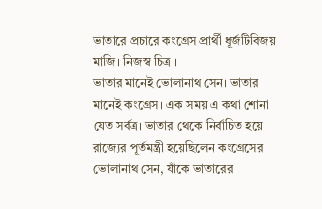ভাতারে প্রচারে কংগ্রেস প্রার্থী ধূর্জটিবিজয় মাজি। নিজস্ব চিত্র ।
ভাতার মানেই ভোলানাথ সেন। ভাতার মানেই কংগ্রেস। এক সময় এ কথা শোনা যেত সর্বত্র। ভাতার থেকে নির্বাচিত হয়ে রাজ্যের পূর্তমন্ত্রী হয়েছিলেন কংগ্রেসের ভোলানাথ সেন, যাঁকে ভাতারের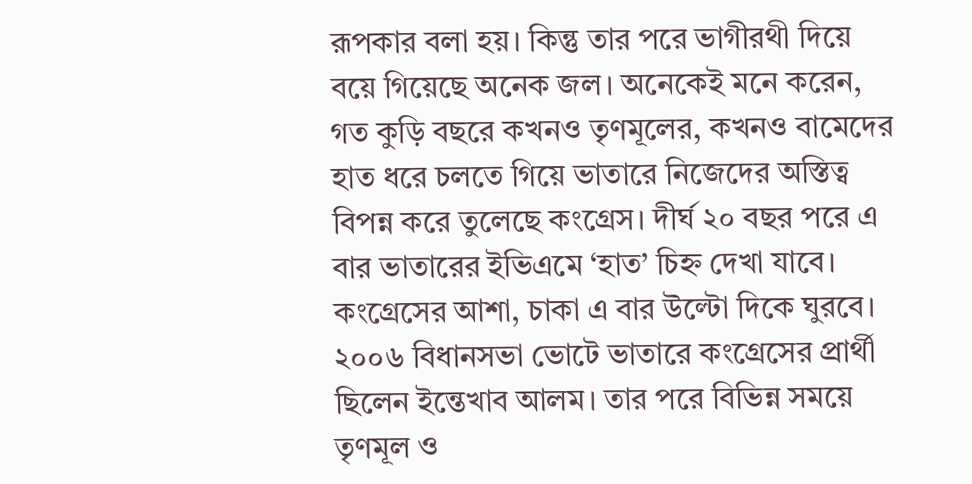রূপকার বলা হয়। কিন্তু তার পরে ভাগীরথী দিয়ে বয়ে গিয়েছে অনেক জল। অনেকেই মনে করেন, গত কুড়ি বছরে কখনও তৃণমূলের, কখনও বামেদের হাত ধরে চলতে গিয়ে ভাতারে নিজেদের অস্তিত্ব বিপন্ন করে তুলেছে কংগ্রেস। দীর্ঘ ২০ বছর পরে এ বার ভাতারের ইভিএমে ‘হাত’ চিহ্ন দেখা যাবে। কংগ্রেসের আশা, চাকা এ বার উল্টো দিকে ঘুরবে।
২০০৬ বিধানসভা ভোটে ভাতারে কংগ্রেসের প্রার্থী ছিলেন ইন্তেখাব আলম। তার পরে বিভিন্ন সময়ে তৃণমূল ও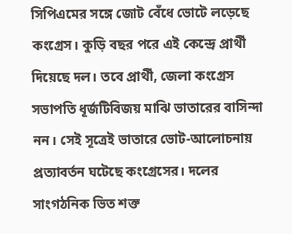সিপিএমের সঙ্গে জোট বেঁধে ভোটে লড়েছে কংগ্রেস। কুড়ি বছর পরে এই কেন্দ্রে প্রার্থী দিয়েছে দল। তবে প্রার্থী, জেলা কংগ্রেস সভাপতি ধূর্জটিবিজয় মাঝি ভাতারের বাসিন্দা নন। সেই সূত্রেই ভাতারে ভোট-আলোচনায় প্রত্যাবর্তন ঘটেছে কংগ্রেসের। দলের সাংগঠনিক ভিত শক্ত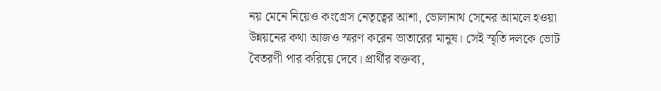নয় মেনে নিয়েও কংগ্রেস নেতৃত্বের আশা, ভোলানাথ সেনের আমলে হওয়া উন্নয়নের কথা আজও স্মরণ করেন ভাতারের মানুষ। সেই স্মৃতি দলকে ভোট বৈতরণী পার করিয়ে দেবে। প্রার্থীর বক্তব্য,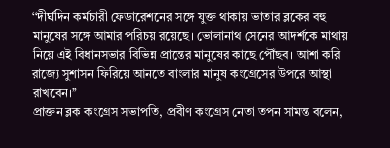‘‘দীর্ঘদিন কর্মচারী ফেডারেশনের সঙ্গে যুক্ত থাকায় ভাতার ব্লকের বহু মানুষের সঙ্গে আমার পরিচয় রয়েছে। ভোলানাথ সেনের আদর্শকে মাথায় নিয়ে এই বিধানসভার বিভিন্ন প্রান্তের মানুষের কাছে পৌঁছব। আশা করি রাজ্যে সুশাসন ফিরিয়ে আনতে বাংলার মানুষ কংগ্রেসের উপরে আস্থা রাখবেন।’’
প্রাক্তন ব্লক কংগ্রেস সভাপতি, প্রবীণ কংগ্রেস নেতা তপন সামন্ত বলেন,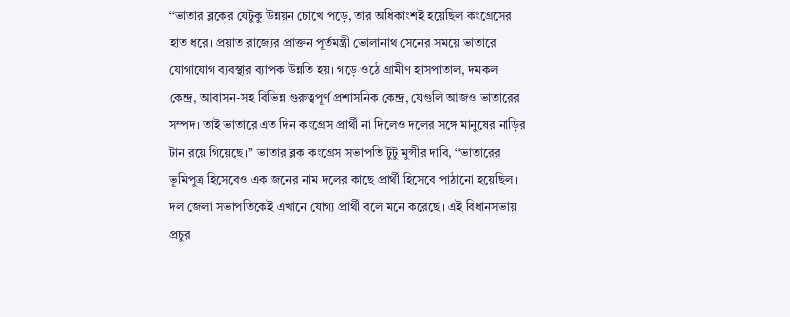‘‘ভাতার ব্লকের যেটুকু উন্নয়ন চোখে পড়ে, তার অধিকাংশই হয়েছিল কংগ্রেসের হাত ধরে। প্রয়াত রাজ্যের প্রাক্তন পূর্তমন্ত্রী ভোলানাথ সেনের সময়ে ভাতারে যোগাযোগ ব্যবস্থার ব্যাপক উন্নতি হয়। গড়ে ওঠে গ্রামীণ হাসপাতাল, দমকল কেন্দ্র, আবাসন-সহ বিভিন্ন গুরুত্বপূর্ণ প্রশাসনিক কেন্দ্র, যেগুলি আজও ভাতারের সম্পদ। তাই ভাতারে এত দিন কংগ্রেস প্রার্থী না দিলেও দলের সঙ্গে মানুষের নাড়ির টান রয়ে গিয়েছে।’’ ভাতার ব্লক কংগ্রেস সভাপতি টুটু মুন্সীর দাবি, ‘‘ভাতারের ভূমিপুত্র হিসেবেও এক জনের নাম দলের কাছে প্রার্থী হিসেবে পাঠানো হয়েছিল। দল জেলা সভাপতিকেই এখানে যোগ্য প্রার্থী বলে মনে করেছে। এই বিধানসভায় প্রচুর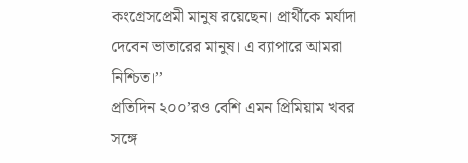কংগ্রেসপ্রেমী মানুষ রয়েছেন। প্রার্থীকে মর্যাদা দেবেন ভাতারের মানুষ। এ ব্যাপারে আমরা নিশ্চিত।’’
প্রতিদিন ২০০’রও বেশি এমন প্রিমিয়াম খবর
সঙ্গে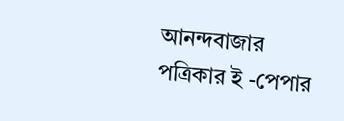আনন্দবাজার পত্রিকার ই -পেপার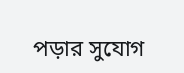পড়ার সুযোগ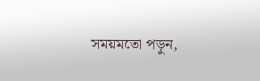সময়মতো পড়ুন,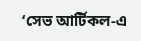‘সেভ আর্টিকল-এ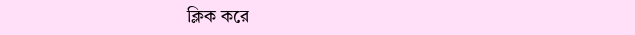ক্লিক করে